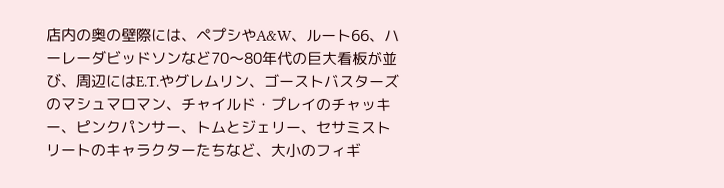店内の奥の壁際には、ペプシやA&W、ルート66、ハーレーダビッドソンなど70〜80年代の巨大看板が並び、周辺にはE.T.やグレムリン、ゴーストバスターズのマシュマロマン、チャイルド・プレイのチャッキー、ピンクパンサー、トムとジェリー、セサミストリートのキャラクターたちなど、大小のフィギ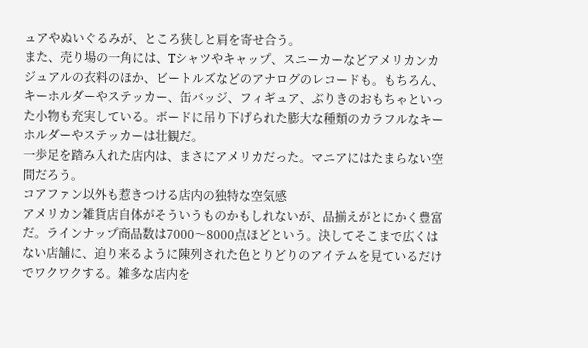ュアやぬいぐるみが、ところ狭しと肩を寄せ合う。
また、売り場の一角には、Tシャツやキャップ、スニーカーなどアメリカンカジュアルの衣料のほか、ビートルズなどのアナログのレコードも。もちろん、キーホルダーやステッカー、缶バッジ、フィギュア、ぶりきのおもちゃといった小物も充実している。ボードに吊り下げられた膨大な種類のカラフルなキーホルダーやステッカーは壮観だ。
一歩足を踏み入れた店内は、まさにアメリカだった。マニアにはたまらない空間だろう。
コアファン以外も惹きつける店内の独特な空気感
アメリカン雑貨店自体がそういうものかもしれないが、品揃えがとにかく豊富だ。ラインナップ商品数は7000〜8000点ほどという。決してそこまで広くはない店舗に、迫り来るように陳列された色とりどりのアイテムを見ているだけでワクワクする。雑多な店内を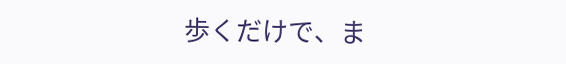歩くだけで、ま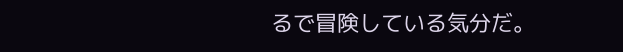るで冒険している気分だ。